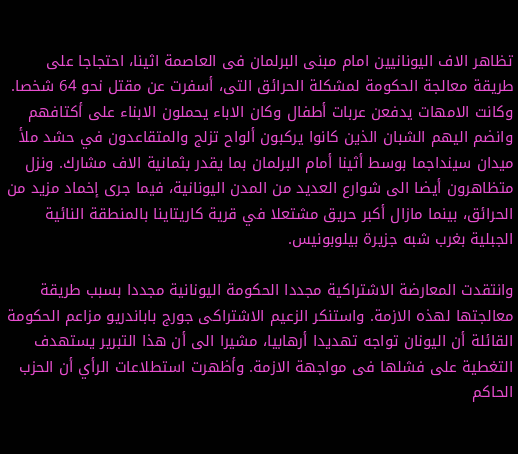تظاهر الاف اليونانيين امام مبنى البرلمان فى العاصمة اثينا، احتجاجا على طريقة معالجة الحكومة لمشكلة الحرائق التى، أسفرت عن مقتل نحو 64 شخصا. وكانت الامهات يدفعن عربات أطفال وكان الاباء يحملون الابناء على أكتافهم وانضم اليهم الشبان الذين كانوا يركبون ألواح تزلج والمتقاعدون في حشد ملأ ميدان سينداجما بوسط أثينا أمام البرلمان بما يقدر بثمانية الاف مشارك. ونزل متظاهرون أيضا الى شوارع العديد من المدن اليونانية، فيما جرى إخماد مزيد من الحرائق، بينما مازال أكبر حريق مشتعلا في قرية كاريتاينا بالمنطقة النائية الجبلية بغرب شبه جزيرة بيلوبونيس.

وانتقدت المعارضة الاشتراكية مجددا الحكومة اليونانية مجددا بسبب طريقة معالجتها لهذه الازمة. واستنكر الزعيم الاشتراكى جورج باباندريو مزاعم الحكومة القائلة أن اليونان تواجه تهديدا أرهابيا، مشيرا الى أن هذا التبرير يستهدف التغطية على فشلها فى مواجهة الازمة. وأظهرت استطلاعات الرأي أن الحزب الحاكم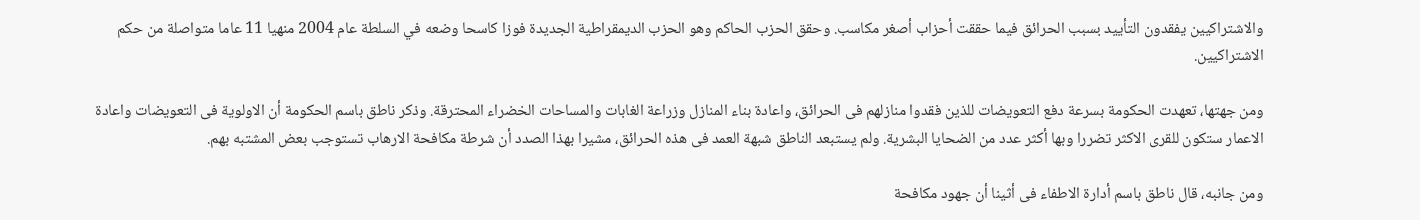والاشتراكيين يفقدون التأييد بسبب الحرائق فيما حققت أحزاب أصغر مكاسب. وحقق الحزب الحاكم وهو الحزب الديمقراطية الجديدة فوزا كاسحا وضعه في السلطة عام 2004 منهيا 11 عاما متواصلة من حكم الاشتراكيين.

ومن جهتها، تعهدت الحكومة بسرعة دفع التعويضات للذين فقدوا منازلهم فى الحرائق، واعادة بناء المنازل وزراعة الغابات والمساحات الخضراء المحترقة. وذكر ناطق باسم الحكومة أن الاولوية فى التعويضات واعادة الاعمار ستكون للقرى الاكثر تضررا وبها أكثر عدد من الضحايا البشرية. ولم يستبعد الناطق شبهة العمد فى هذه الحرائق، مشيرا بهذا الصدد أن شرطة مكافحة الارهاب تستوجب بعض المشتبه بهم.

ومن جانبه، قال ناطق باسم أدارة الاطفاء فى أثينا أن جهود مكافحة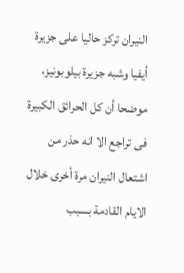النيران تركز حاليا على جزيرة أيفيا وشبه جزيرة بيلوبونيز، موضحا أن كل الحرائق الكبيرة فى تراجع الا انه حذر من اشتعال النيران مرة أخرى خلال الايام القادمة بسبب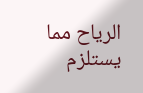الرياح مما يستلزم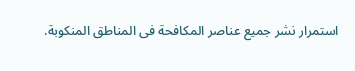استمرار نشر جميع عناصر المكافحة فى المناطق المنكوبة.